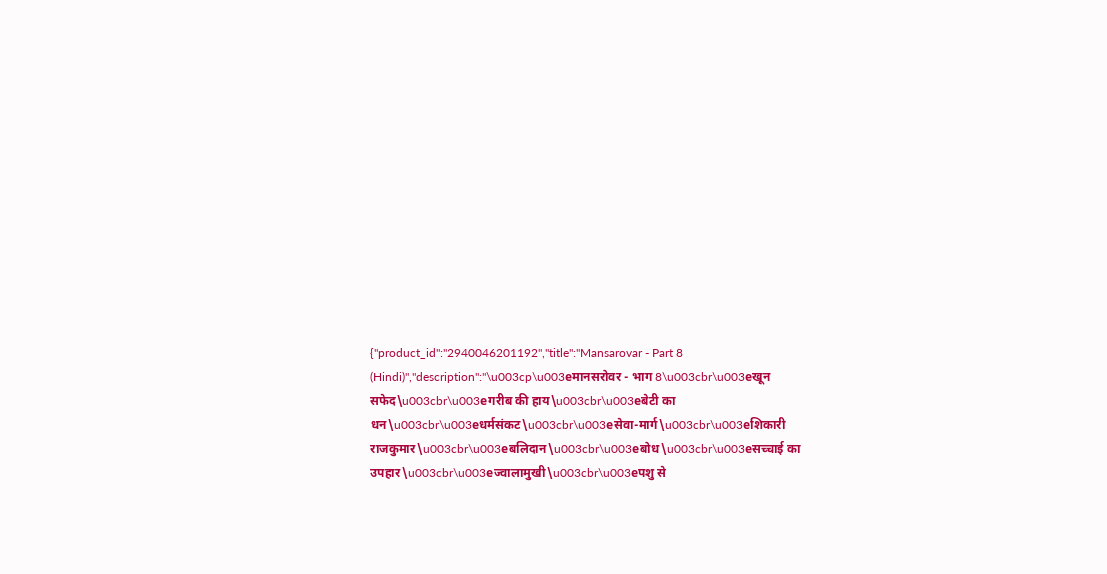{"product_id":"2940046201192","title":"Mansarovar - Part 8 (Hindi)","description":"\u003cp\u003eमानसरोवर - भाग 8\u003cbr\u003eखून सफेद\u003cbr\u003eगरीब की हाय\u003cbr\u003eबेटी का धन\u003cbr\u003eधर्मसंकट\u003cbr\u003eसेवा-मार्ग\u003cbr\u003eशिकारी राजकुमार\u003cbr\u003eबलिदान\u003cbr\u003eबोध\u003cbr\u003eसच्चाई का उपहार\u003cbr\u003eज्वालामुखी\u003cbr\u003eपशु से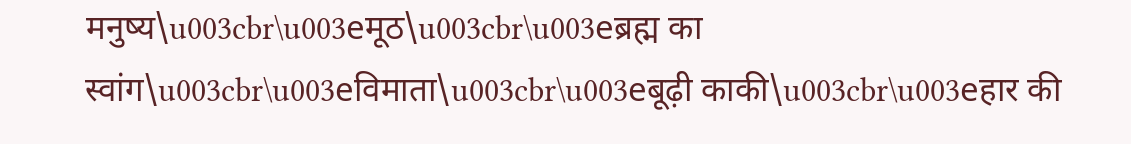मनुष्य\u003cbr\u003eमूठ\u003cbr\u003eब्रह्म का स्वांग\u003cbr\u003eविमाता\u003cbr\u003eबूढ़ी काकी\u003cbr\u003eहार की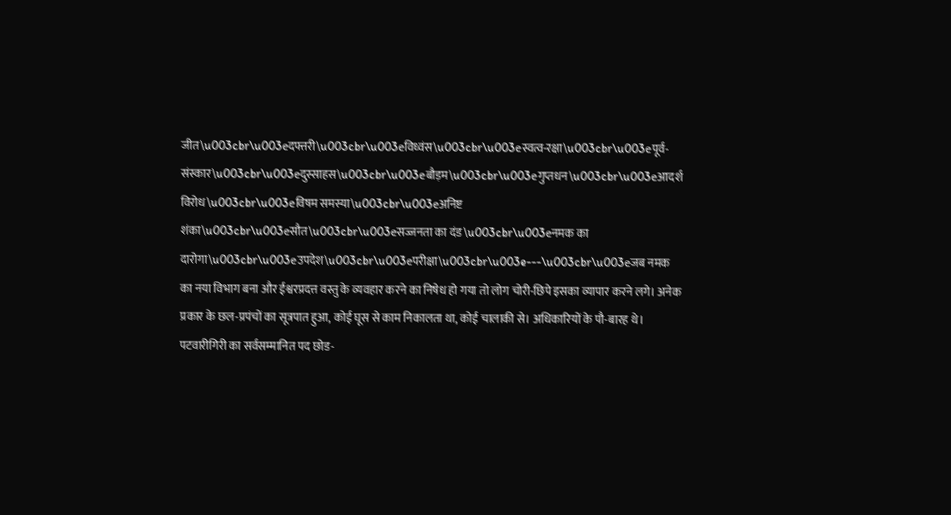जीत\u003cbr\u003eदफ्तरी\u003cbr\u003eविध्वंस\u003cbr\u003eस्वत्व-रक्षा\u003cbr\u003eपूर्व-संस्कार\u003cbr\u003eदुस्साहस\u003cbr\u003eबौड़म\u003cbr\u003eगुप्तधन\u003cbr\u003eआदर्श विरोध\u003cbr\u003eविषम समस्या\u003cbr\u003eअनिष्ट शंका\u003cbr\u003eसौत\u003cbr\u003eसज्जनता का दंड\u003cbr\u003eनमक का दारोगा\u003cbr\u003eउपदेश\u003cbr\u003eपरीक्षा\u003cbr\u003e---\u003cbr\u003eजब नमक का नया विभाग बना और ईश्वरप्रदत्त वस्तु के व्यवहार करने का निषेध हो गया तो लोग चोरी-छिपे इसका व्यापार करने लगे। अनेक प्रकार के छल-प्रपंचों का सूत्रपात हुआ, कोई घूस से काम निकालता था, कोई चालाकी से। अधिकारियों के पौ-बारह थे। पटवारीगिरी का सर्वसम्मानित पद छोड-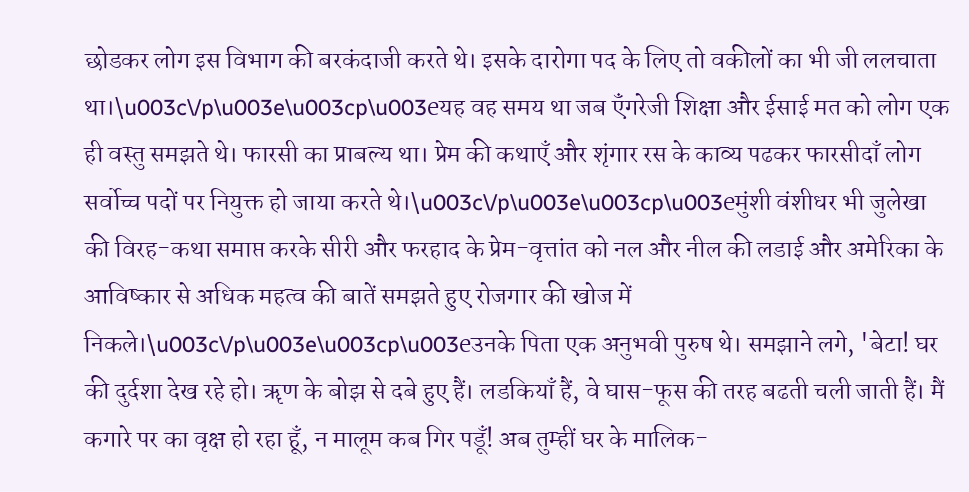छोडकर लोग इस विभाग की बरकंदाजी करते थे। इसके दारोगा पद के लिए तो वकीलों का भी जी ललचाता था।\u003c\/p\u003e\u003cp\u003eयह वह समय था जब ऍंगरेजी शिक्षा और ईसाई मत को लोग एक ही वस्तु समझते थे। फारसी का प्राबल्य था। प्रेम की कथाएँ और शृंगार रस के काव्य पढकर फारसीदाँ लोग सर्वोच्च पदों पर नियुक्त हो जाया करते थे।\u003c\/p\u003e\u003cp\u003eमुंशी वंशीधर भी जुलेखा की विरह-कथा समाप्त करके सीरी और फरहाद के प्रेम-वृत्तांत को नल और नील की लडाई और अमेरिका के आविष्कार से अधिक महत्व की बातें समझते हुए रोजगार की खोज में निकले।\u003c\/p\u003e\u003cp\u003eउनके पिता एक अनुभवी पुरुष थे। समझाने लगे, 'बेटा! घर की दुर्दशा देख रहे हो। ॠण के बोझ से दबे हुए हैं। लडकियाँ हैं, वे घास-फूस की तरह बढती चली जाती हैं। मैं कगारे पर का वृक्ष हो रहा हूँ, न मालूम कब गिर पडूँ! अब तुम्हीं घर के मालिक-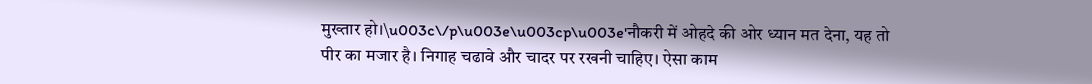मुख्तार हो।\u003c\/p\u003e\u003cp\u003e'नौकरी में ओहदे की ओर ध्यान मत देना, यह तो पीर का मजार है। निगाह चढावे और चादर पर रखनी चाहिए। ऐसा काम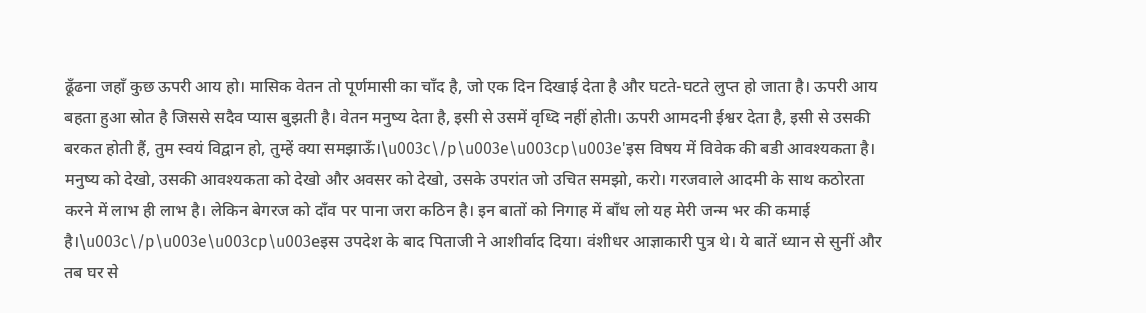ढूँढना जहाँ कुछ ऊपरी आय हो। मासिक वेतन तो पूर्णमासी का चाँद है, जो एक दिन दिखाई देता है और घटते-घटते लुप्त हो जाता है। ऊपरी आय बहता हुआ स्रोत है जिससे सदैव प्यास बुझती है। वेतन मनुष्य देता है, इसी से उसमें वृध्दि नहीं होती। ऊपरी आमदनी ईश्वर देता है, इसी से उसकी बरकत होती हैं, तुम स्वयं विद्वान हो, तुम्हें क्या समझाऊँ।\u003c\/p\u003e\u003cp\u003e'इस विषय में विवेक की बडी आवश्यकता है। मनुष्य को देखो, उसकी आवश्यकता को देखो और अवसर को देखो, उसके उपरांत जो उचित समझो, करो। गरजवाले आदमी के साथ कठोरता करने में लाभ ही लाभ है। लेकिन बेगरज को दाँव पर पाना जरा कठिन है। इन बातों को निगाह में बाँध लो यह मेरी जन्म भर की कमाई है।\u003c\/p\u003e\u003cp\u003eइस उपदेश के बाद पिताजी ने आशीर्वाद दिया। वंशीधर आज्ञाकारी पुत्र थे। ये बातें ध्यान से सुनीं और तब घर से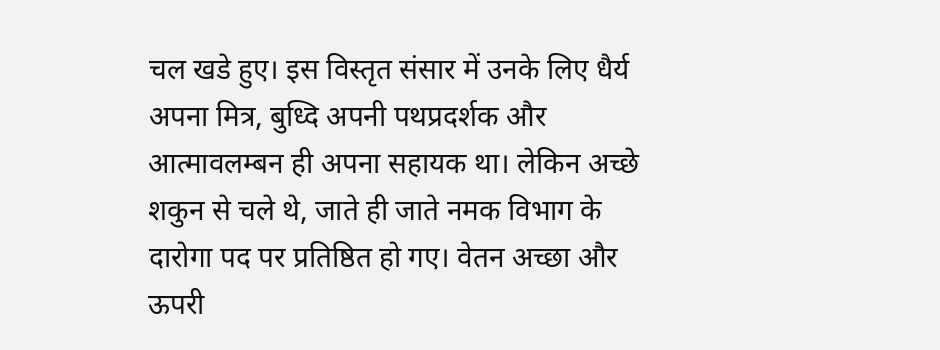चल खडे हुए। इस विस्तृत संसार में उनके लिए धैर्य अपना मित्र, बुध्दि अपनी पथप्रदर्शक और आत्मावलम्बन ही अपना सहायक था। लेकिन अच्छे शकुन से चले थे, जाते ही जाते नमक विभाग के दारोगा पद पर प्रतिष्ठित हो गए। वेतन अच्छा और ऊपरी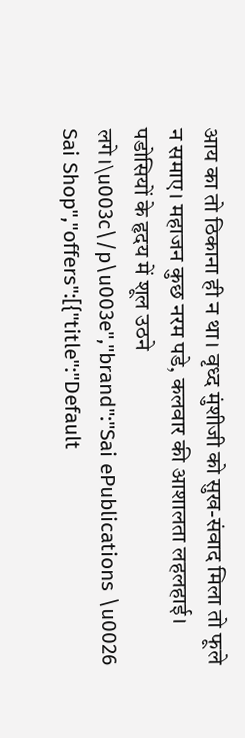आय का तो ठिकाना ही न था। वृध्द मुंशीजी को सुख-संवाद मिला तो फूले न समाए। महाजन कुछ नरम पडे, कलवार की आशालता लहलहाई। पडोसियों के हृदय में शूल उठने लगे।\u003c\/p\u003e","brand":"Sai ePublications \u0026 Sai Shop","offers":[{"title":"Default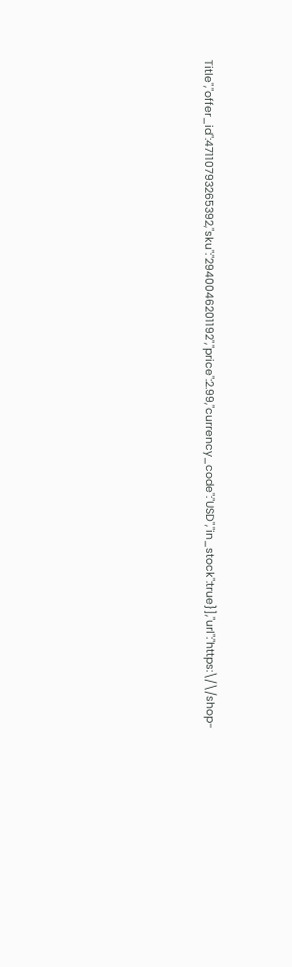Title","offer_id":47110793265392,"sku":"2940046201192","price":2.99,"currency_code":"USD","in_stock":true}],"url":"https:\/\/shop-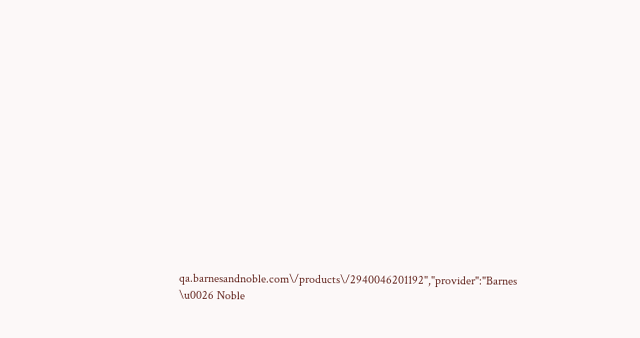qa.barnesandnoble.com\/products\/2940046201192","provider":"Barnes \u0026 Noble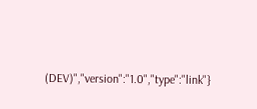(DEV)","version":"1.0","type":"link"}